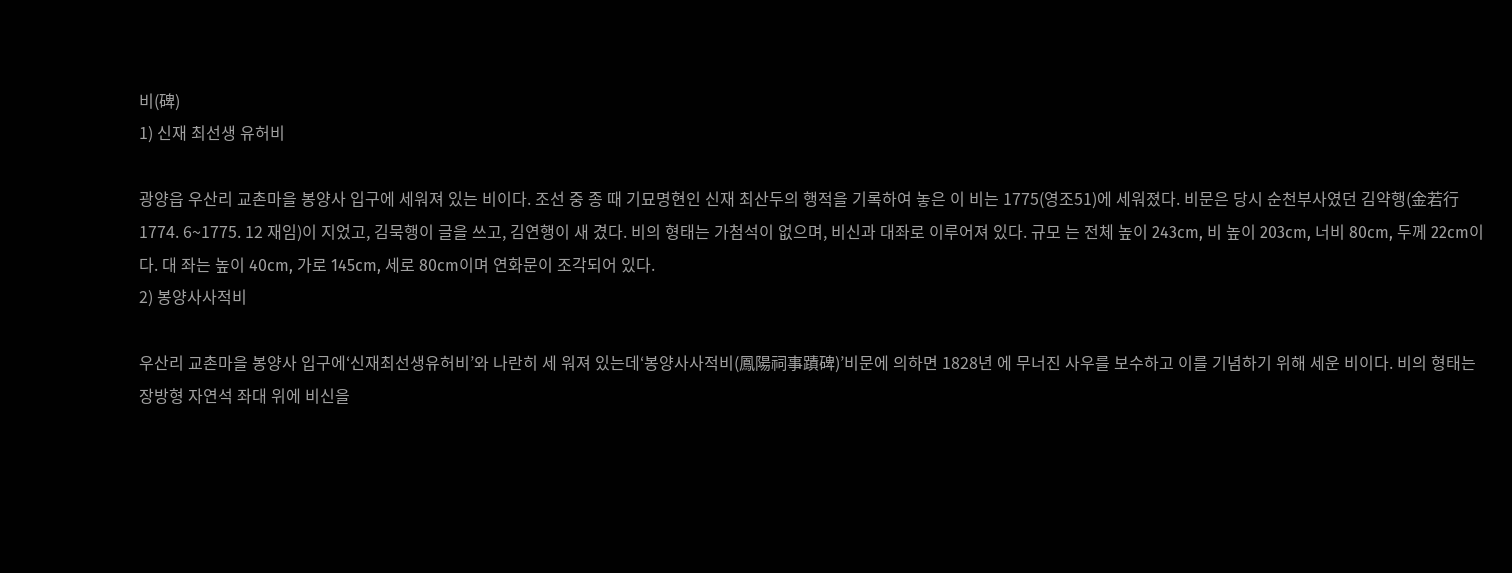비(碑)
1) 신재 최선생 유허비

광양읍 우산리 교촌마을 봉양사 입구에 세워져 있는 비이다. 조선 중 종 때 기묘명현인 신재 최산두의 행적을 기록하여 놓은 이 비는 1775(영조51)에 세워졌다. 비문은 당시 순천부사였던 김약행(金若行 1774. 6~1775. 12 재임)이 지었고, 김묵행이 글을 쓰고, 김연행이 새 겼다. 비의 형태는 가첨석이 없으며, 비신과 대좌로 이루어져 있다. 규모 는 전체 높이 243cm, 비 높이 203cm, 너비 80cm, 두께 22cm이다. 대 좌는 높이 40cm, 가로 145cm, 세로 80cm이며 연화문이 조각되어 있다.
2) 봉양사사적비

우산리 교촌마을 봉양사 입구에‘신재최선생유허비’와 나란히 세 워져 있는데‘봉양사사적비(鳳陽祠事蹟碑)’비문에 의하면 1828년 에 무너진 사우를 보수하고 이를 기념하기 위해 세운 비이다. 비의 형태는 장방형 자연석 좌대 위에 비신을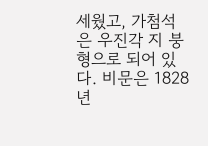세웠고, 가첨석은 우진각 지 붕형으로 되어 있다. 비문은 1828년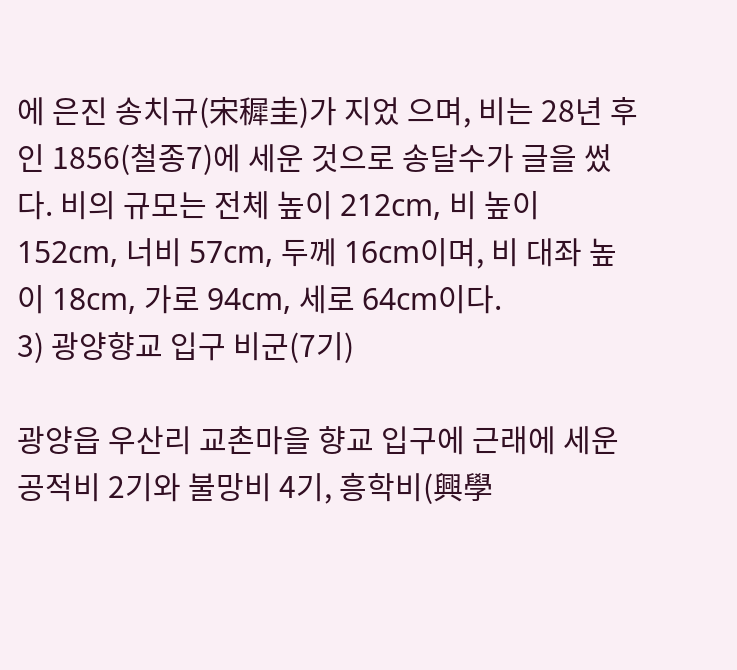에 은진 송치규(宋穉圭)가 지었 으며, 비는 28년 후인 1856(철종7)에 세운 것으로 송달수가 글을 썼다. 비의 규모는 전체 높이 212cm, 비 높이 152cm, 너비 57cm, 두께 16cm이며, 비 대좌 높이 18cm, 가로 94cm, 세로 64cm이다.
3) 광양향교 입구 비군(7기)

광양읍 우산리 교촌마을 향교 입구에 근래에 세운 공적비 2기와 불망비 4기, 흥학비(興學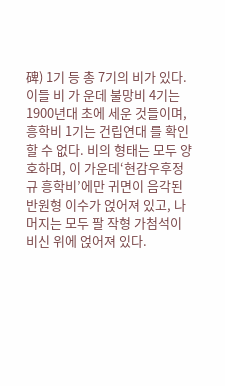碑) 1기 등 총 7기의 비가 있다. 이들 비 가 운데 불망비 4기는 1900년대 초에 세운 것들이며, 흥학비 1기는 건립연대 를 확인 할 수 없다. 비의 형태는 모두 양호하며, 이 가운데‘현감우후정규 흥학비’에만 귀면이 음각된 반원형 이수가 얹어져 있고, 나머지는 모두 팔 작형 가첨석이 비신 위에 얹어져 있다.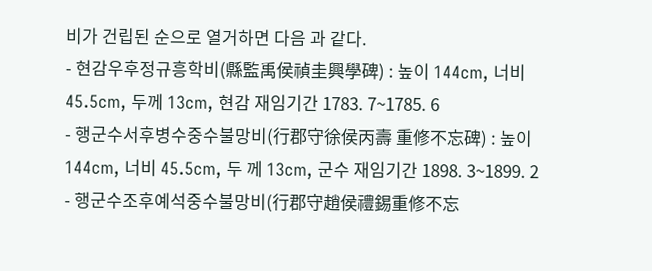비가 건립된 순으로 열거하면 다음 과 같다.
- 현감우후정규흥학비(縣監禹侯禎圭興學碑) : 높이 144cm, 너비 45.5cm, 두께 13cm, 현감 재임기간 1783. 7~1785. 6
- 행군수서후병수중수불망비(行郡守徐侯丙壽 重修不忘碑) : 높이 144cm, 너비 45.5cm, 두 께 13cm, 군수 재임기간 1898. 3~1899. 2
- 행군수조후예석중수불망비(行郡守趙侯禮錫重修不忘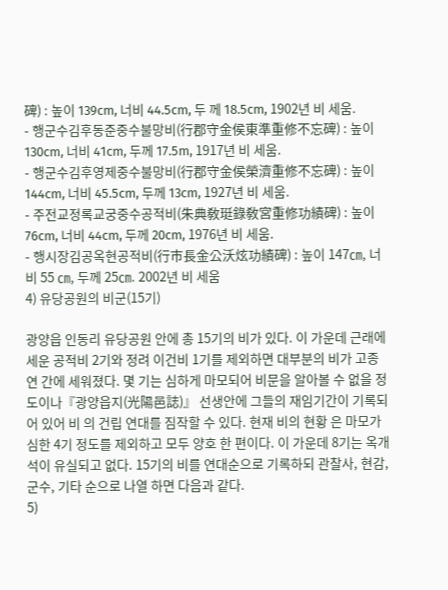碑) : 높이 139cm, 너비 44.5cm, 두 께 18.5cm, 1902년 비 세움.
- 행군수김후동준중수불망비(行郡守金侯東準重修不忘碑) : 높이 130cm, 너비 41cm, 두께 17.5m, 1917년 비 세움.
- 행군수김후영제중수불망비(行郡守金侯榮濟重修不忘碑) : 높이 144cm, 너비 45.5cm, 두께 13cm, 1927년 비 세움.
- 주전교정록교궁중수공적비(朱典敎珽錄敎宮重修功績碑) : 높이 76cm, 너비 44cm, 두께 20cm, 1976년 비 세움.
- 행시장김공옥현공적비(行市長金公沃炫功績碑) : 높이 147㎝, 너비 55 ㎝, 두께 25㎝. 2002년 비 세움
4) 유당공원의 비군(15기)

광양읍 인동리 유당공원 안에 총 15기의 비가 있다. 이 가운데 근래에 세운 공적비 2기와 정려 이건비 1기를 제외하면 대부분의 비가 고종 연 간에 세워졌다. 몇 기는 심하게 마모되어 비문을 알아볼 수 없을 정도이나『광양읍지(光陽邑誌)』 선생안에 그들의 재임기간이 기록되어 있어 비 의 건립 연대를 짐작할 수 있다. 현재 비의 현황 은 마모가 심한 4기 정도를 제외하고 모두 양호 한 편이다. 이 가운데 8기는 옥개석이 유실되고 없다. 15기의 비를 연대순으로 기록하되 관찰사, 현감, 군수, 기타 순으로 나열 하면 다음과 같다.
5)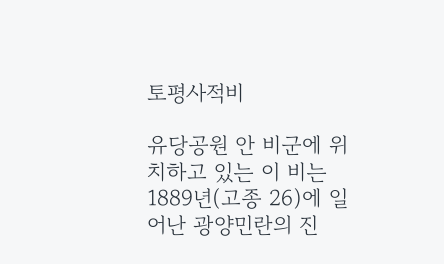토평사적비

유당공원 안 비군에 위치하고 있는 이 비는 1889년(고종 26)에 일어난 광양민란의 진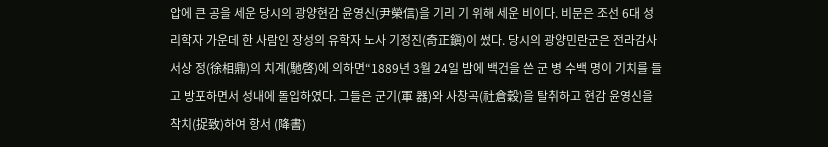압에 큰 공을 세운 당시의 광양현감 윤영신(尹榮信)을 기리 기 위해 세운 비이다. 비문은 조선 6대 성리학자 가운데 한 사람인 장성의 유학자 노사 기정진(奇正鎭)이 썼다. 당시의 광양민란군은 전라감사 서상 정(徐相鼎)의 치계(馳啓)에 의하면“1889년 3월 24일 밤에 백건을 쓴 군 병 수백 명이 기치를 들고 방포하면서 성내에 돌입하였다. 그들은 군기(軍 器)와 사창곡(社倉穀)을 탈취하고 현감 윤영신을 착치(捉致)하여 항서 (降書)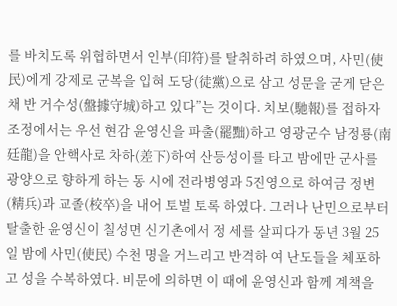를 바치도록 위협하면서 인부(印符)를 탈취하려 하였으며, 사민(使 民)에게 강제로 군복을 입혀 도당(徒黨)으로 삼고 성문을 굳게 닫은 채 반 거수성(盤據守城)하고 있다”는 것이다. 치보(馳報)를 접하자 조정에서는 우선 현감 윤영신을 파출(罷黜)하고 영광군수 남정룡(南廷龍)을 안핵사로 차하(差下)하여 산등성이를 타고 밤에만 군사를 광양으로 향하게 하는 동 시에 전라병영과 5진영으로 하여금 정변(精兵)과 교졸(校卒)을 내어 토벌 토록 하였다. 그러나 난민으로부터 탈출한 윤영신이 칠성면 신기촌에서 정 세를 살피다가 동년 3월 25일 밤에 사민(使民) 수천 명을 거느리고 반격하 여 난도들을 체포하고 성을 수복하였다. 비문에 의하면 이 때에 윤영신과 함께 계책을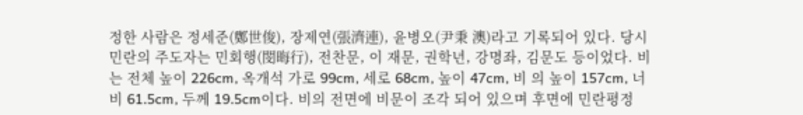정한 사람은 정세준(鄭世俊), 장제연(張濟連), 윤병오(尹秉 澳)라고 기록되어 있다. 당시 민란의 주도자는 민회행(閔晦行), 전찬문, 이 재문, 권학년, 강명좌, 김문도 등이었다. 비는 전체 높이 226cm, 옥개석 가로 99cm, 세로 68cm, 높이 47cm, 비 의 높이 157cm, 너비 61.5cm, 두께 19.5cm이다. 비의 전면에 비문이 조각 되어 있으며 후면에 민란평정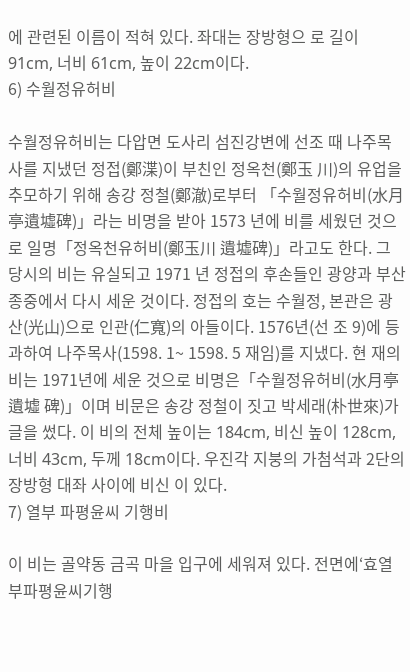에 관련된 이름이 적혀 있다. 좌대는 장방형으 로 길이 91cm, 너비 61cm, 높이 22cm이다.
6) 수월정유허비

수월정유허비는 다압면 도사리 섬진강변에 선조 때 나주목사를 지냈던 정접(鄭渫)이 부친인 정옥천(鄭玉 川)의 유업을 추모하기 위해 송강 정철(鄭澈)로부터 「수월정유허비(水月亭遺墟碑)」라는 비명을 받아 1573 년에 비를 세웠던 것으로 일명「정옥천유허비(鄭玉川 遺墟碑)」라고도 한다. 그 당시의 비는 유실되고 1971 년 정접의 후손들인 광양과 부산 종중에서 다시 세운 것이다. 정접의 호는 수월정, 본관은 광산(光山)으로 인관(仁寬)의 아들이다. 1576년(선 조 9)에 등과하여 나주목사(1598. 1~ 1598. 5 재임)를 지냈다. 현 재의 비는 1971년에 세운 것으로 비명은「수월정유허비(水月亭遺墟 碑)」이며 비문은 송강 정철이 짓고 박세래(朴世來)가 글을 썼다. 이 비의 전체 높이는 184cm, 비신 높이 128cm, 너비 43cm, 두께 18cm이다. 우진각 지붕의 가첨석과 2단의 장방형 대좌 사이에 비신 이 있다.
7) 열부 파평윤씨 기행비

이 비는 골약동 금곡 마을 입구에 세워져 있다. 전면에‘효열부파평윤씨기행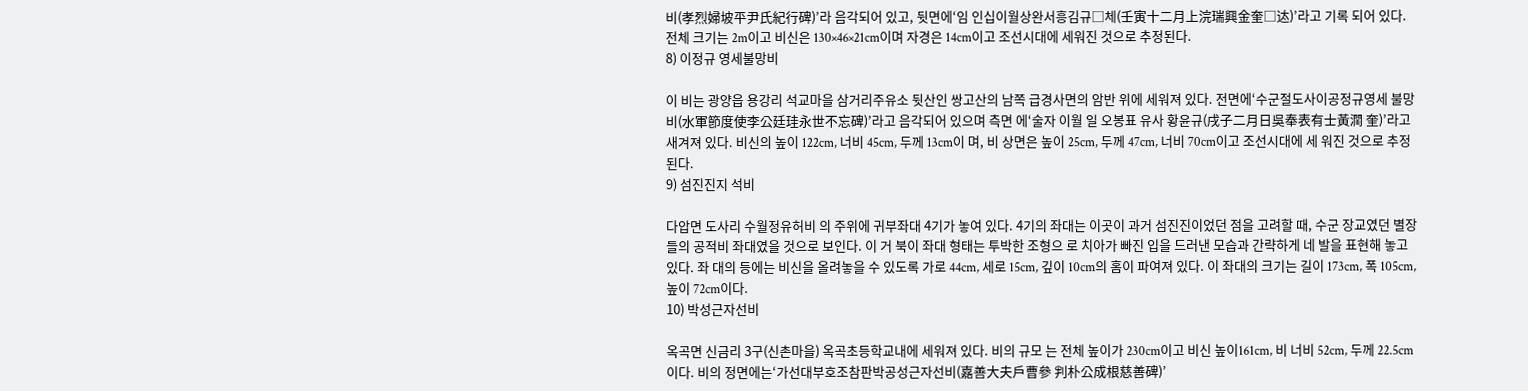비(孝烈婦坡平尹氏紀行碑)’라 음각되어 있고, 뒷면에‘임 인십이월상완서흥김규□체(壬寅十二月上浣瑞興金奎□迏)’라고 기록 되어 있다. 전체 크기는 2m이고 비신은 130×46×21cm이며 자경은 14cm이고 조선시대에 세워진 것으로 추정된다.
8) 이정규 영세불망비

이 비는 광양읍 용강리 석교마을 삼거리주유소 뒷산인 쌍고산의 남쪽 급경사면의 암반 위에 세워져 있다. 전면에‘수군절도사이공정규영세 불망비(水軍節度使李公廷珪永世不忘碑)’라고 음각되어 있으며 측면 에‘술자 이월 일 오봉표 유사 황윤규(戌子二月日吳奉表有士黃潤 奎)’라고 새겨져 있다. 비신의 높이 122cm, 너비 45cm, 두께 13cm이 며, 비 상면은 높이 25cm, 두께 47cm, 너비 70cm이고 조선시대에 세 워진 것으로 추정된다.
9) 섬진진지 석비

다압면 도사리 수월정유허비 의 주위에 귀부좌대 4기가 놓여 있다. 4기의 좌대는 이곳이 과거 섬진진이었던 점을 고려할 때, 수군 장교였던 별장들의 공적비 좌대였을 것으로 보인다. 이 거 북이 좌대 형태는 투박한 조형으 로 치아가 빠진 입을 드러낸 모습과 간략하게 네 발을 표현해 놓고 있다. 좌 대의 등에는 비신을 올려놓을 수 있도록 가로 44cm, 세로 15cm, 깊이 10cm의 홈이 파여져 있다. 이 좌대의 크기는 길이 173cm, 폭 105cm, 높이 72cm이다.
10) 박성근자선비

옥곡면 신금리 3구(신촌마을) 옥곡초등학교내에 세워져 있다. 비의 규모 는 전체 높이가 230cm이고 비신 높이161cm, 비 너비 52cm, 두께 22.5cm 이다. 비의 정면에는‘가선대부호조참판박공성근자선비(嘉善大夫戶曹參 判朴公成根慈善碑)’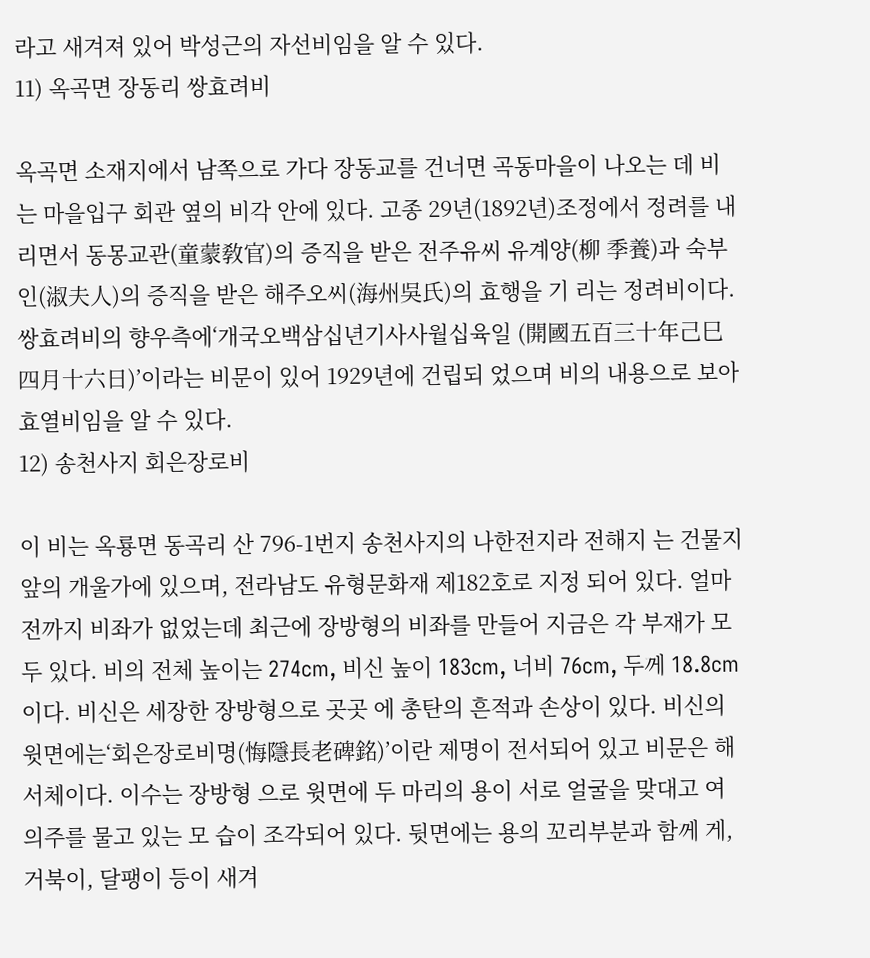라고 새겨져 있어 박성근의 자선비임을 알 수 있다.
11) 옥곡면 장동리 쌍효려비

옥곡면 소재지에서 남쪽으로 가다 장동교를 건너면 곡동마을이 나오는 데 비는 마을입구 회관 옆의 비각 안에 있다. 고종 29년(1892년)조정에서 정려를 내리면서 동몽교관(童蒙敎官)의 증직을 받은 전주유씨 유계양(柳 季養)과 숙부인(淑夫人)의 증직을 받은 해주오씨(海州吳氏)의 효행을 기 리는 정려비이다. 쌍효려비의 향우측에‘개국오백삼십년기사사월십육일 (開國五百三十年己巳四月十六日)’이라는 비문이 있어 1929년에 건립되 었으며 비의 내용으로 보아 효열비임을 알 수 있다.
12) 송천사지 회은장로비

이 비는 옥룡면 동곡리 산 796-1번지 송천사지의 나한전지라 전해지 는 건물지 앞의 개울가에 있으며, 전라남도 유형문화재 제182호로 지정 되어 있다. 얼마 전까지 비좌가 없었는데 최근에 장방형의 비좌를 만들어 지금은 각 부재가 모두 있다. 비의 전체 높이는 274cm, 비신 높이 183cm, 너비 76cm, 두께 18.8cm이다. 비신은 세장한 장방형으로 곳곳 에 총탄의 흔적과 손상이 있다. 비신의 윗면에는‘회은장로비명(悔隱長老碑銘)’이란 제명이 전서되어 있고 비문은 해서체이다. 이수는 장방형 으로 윗면에 두 마리의 용이 서로 얼굴을 맞대고 여의주를 물고 있는 모 습이 조각되어 있다. 뒷면에는 용의 꼬리부분과 함께 게, 거북이, 달팽이 등이 새겨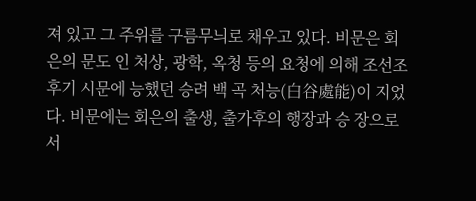져 있고 그 주위를 구름무늬로 채우고 있다. 비문은 회은의 문도 인 처상, 광학, 옥청 등의 요청에 의해 조선조 후기 시문에 능했던 승려 백 곡 처능(白谷處能)이 지었다. 비문에는 회은의 출생, 출가후의 행장과 승 장으로서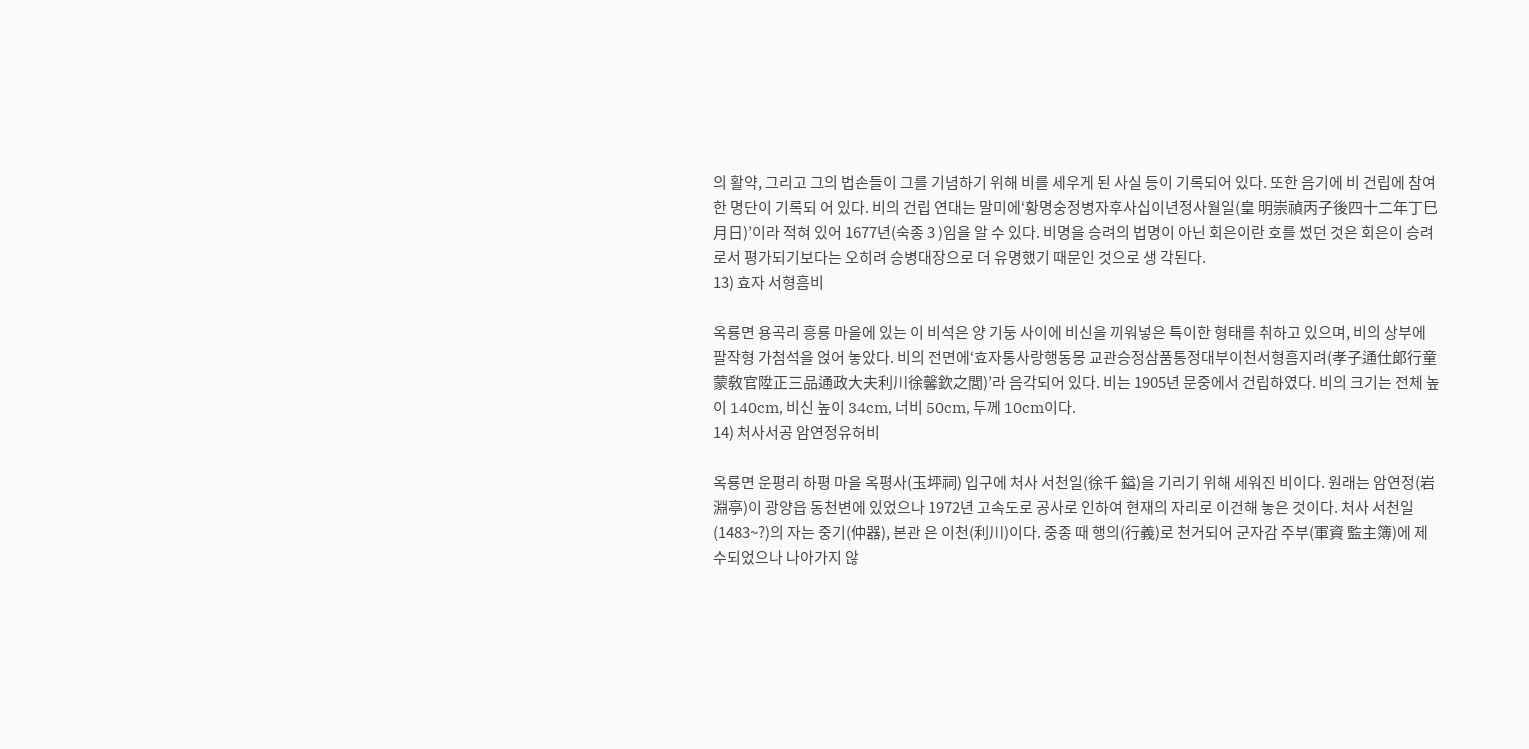의 활약, 그리고 그의 법손들이 그를 기념하기 위해 비를 세우게 된 사실 등이 기록되어 있다. 또한 음기에 비 건립에 참여한 명단이 기록되 어 있다. 비의 건립 연대는 말미에‘황명숭정병자후사십이년정사월일(皇 明崇禎丙子後四十二年丁巳月日)’이라 적혀 있어 1677년(숙종 3 )임을 알 수 있다. 비명을 승려의 법명이 아닌 회은이란 호를 썼던 것은 회은이 승려 로서 평가되기보다는 오히려 승병대장으로 더 유명했기 때문인 것으로 생 각된다.
13) 효자 서형흠비

옥룡면 용곡리 흥룡 마을에 있는 이 비석은 양 기둥 사이에 비신을 끼워넣은 특이한 형태를 취하고 있으며, 비의 상부에 팔작형 가첨석을 얹어 놓았다. 비의 전면에‘효자통사랑행동몽 교관승정삼품통정대부이천서형흠지려(孝子通仕郞行童 蒙敎官陞正三品通政大夫利川徐馨欽之閭)’라 음각되어 있다. 비는 1905년 문중에서 건립하였다. 비의 크기는 전체 높이 140cm, 비신 높이 34cm, 너비 50cm, 두께 10cm이다.
14) 처사서공 암연정유허비

옥룡면 운평리 하평 마을 옥평사(玉坪祠) 입구에 처사 서천일(徐千 鎰)을 기리기 위해 세워진 비이다. 원래는 암연정(岩淵亭)이 광양읍 동천변에 있었으나 1972년 고속도로 공사로 인하여 현재의 자리로 이건해 놓은 것이다. 처사 서천일(1483~?)의 자는 중기(仲器), 본관 은 이천(利川)이다. 중종 때 행의(行義)로 천거되어 군자감 주부(軍資 監主簿)에 제수되었으나 나아가지 않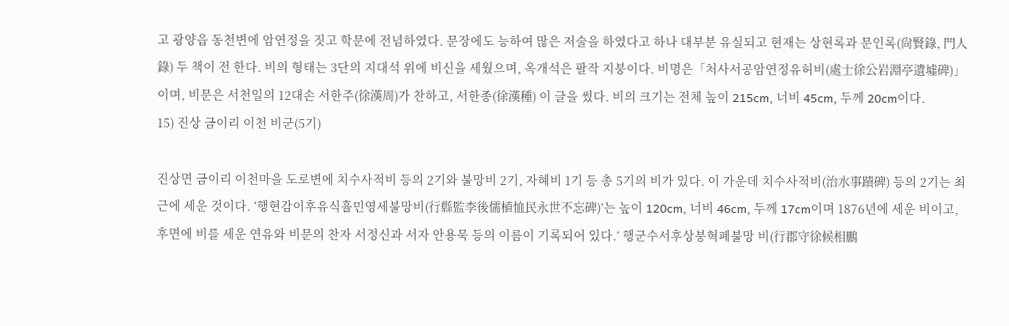고 광양읍 동천변에 암연정을 짓고 학문에 전념하였다. 문장에도 능하여 많은 저술을 하였다고 하나 대부분 유실되고 현재는 상현록과 문인록(尙賢錄, 門人錄) 두 책이 전 한다. 비의 형태는 3단의 지대석 위에 비신을 세웠으며, 옥개석은 팔작 지붕이다. 비명은「처사서공암연정유허비(處士徐公岩淵亭遺墟碑)」 이며, 비문은 서천일의 12대손 서한주(徐漢周)가 찬하고, 서한종(徐漢種) 이 글을 썼다. 비의 크기는 전체 높이 215cm, 너비 45cm, 두께 20cm이다.
15) 진상 금이리 이천 비군(5기)

진상면 금이리 이천마을 도로변에 치수사적비 등의 2기와 불망비 2기, 자혜비 1기 등 총 5기의 비가 있다. 이 가운데 치수사적비(治水事蹟碑) 등의 2기는 최근에 세운 것이다. ‘행현감이후유식휼민영세불망비(行縣監李後儒植恤民永世不忘碑)’는 높이 120cm, 너비 46cm, 두께 17cm이며 1876년에 세운 비이고, 후면에 비를 세운 연유와 비문의 찬자 서정신과 서자 안용묵 등의 이름이 기록되어 있다.‘ 행군수서후상붕혁폐불망 비(行郡守徐候相鵬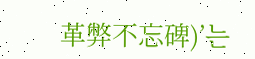革弊不忘碑)’는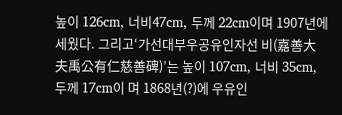높이 126cm, 너비47cm, 두께 22cm이며 1907년에 세웠다. 그리고‘가선대부우공유인자선 비(嘉善大夫禹公有仁慈善碑)’는 높이 107cm, 너비 35cm, 두께 17cm이 며 1868년(?)에 우유인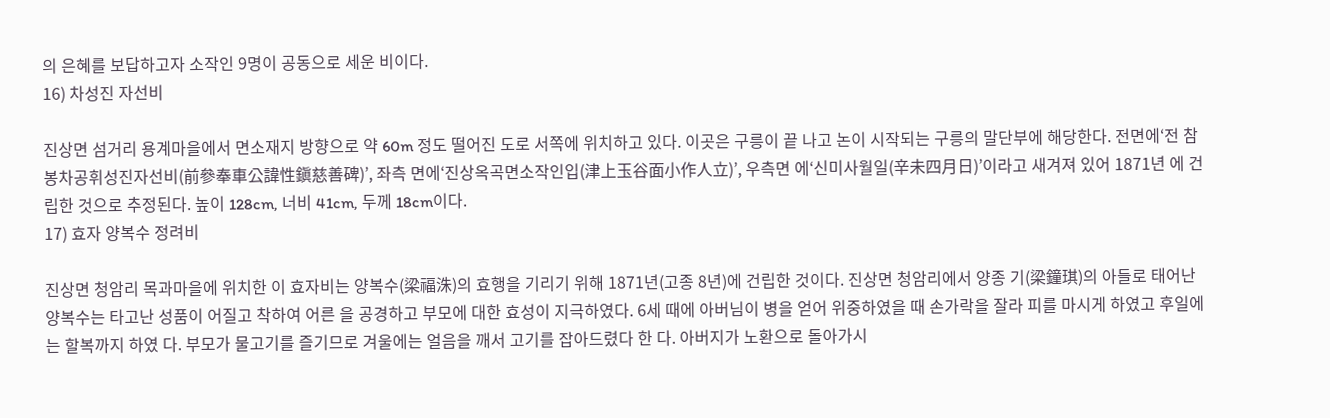의 은혜를 보답하고자 소작인 9명이 공동으로 세운 비이다.
16) 차성진 자선비

진상면 섬거리 용계마을에서 면소재지 방향으로 약 60m 정도 떨어진 도로 서쪽에 위치하고 있다. 이곳은 구릉이 끝 나고 논이 시작되는 구릉의 말단부에 해당한다. 전면에‘전 참봉차공휘성진자선비(前參奉車公諱性鎭慈善碑)’, 좌측 면에‘진상옥곡면소작인입(津上玉谷面小作人立)’, 우측면 에‘신미사월일(辛未四月日)’이라고 새겨져 있어 1871년 에 건립한 것으로 추정된다. 높이 128cm, 너비 41cm, 두께 18cm이다.
17) 효자 양복수 정려비

진상면 청암리 목과마을에 위치한 이 효자비는 양복수(梁福洙)의 효행을 기리기 위해 1871년(고종 8년)에 건립한 것이다. 진상면 청암리에서 양종 기(梁鐘琪)의 아들로 태어난 양복수는 타고난 성품이 어질고 착하여 어른 을 공경하고 부모에 대한 효성이 지극하였다. 6세 때에 아버님이 병을 얻어 위중하였을 때 손가락을 잘라 피를 마시게 하였고 후일에는 할복까지 하였 다. 부모가 물고기를 즐기므로 겨울에는 얼음을 깨서 고기를 잡아드렸다 한 다. 아버지가 노환으로 돌아가시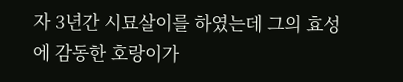자 3년간 시묘살이를 하였는데 그의 효성 에 감동한 호랑이가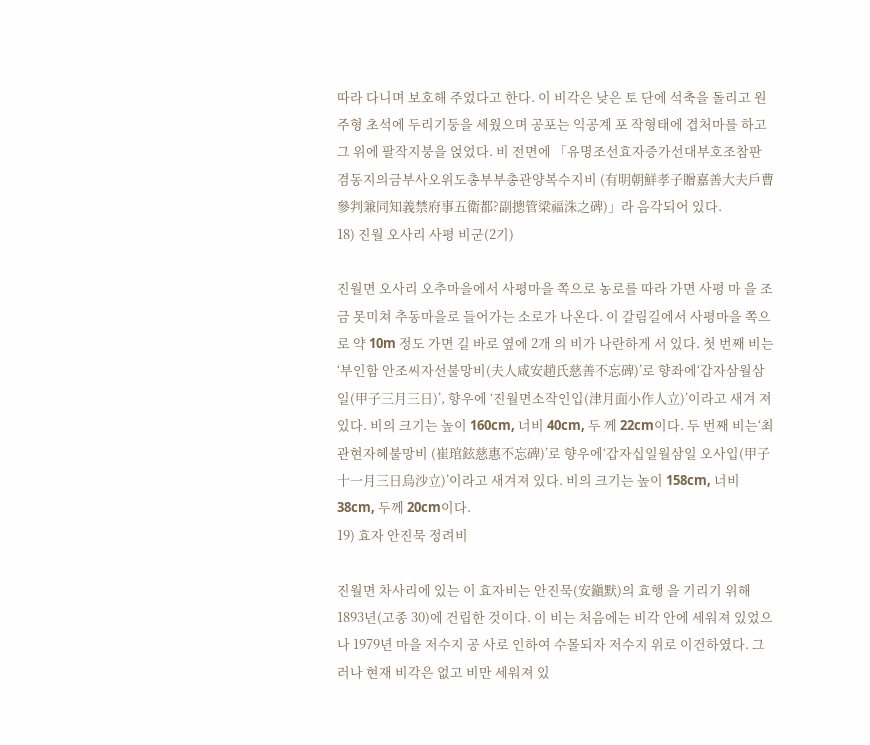따라 다니며 보호해 주었다고 한다. 이 비각은 낮은 토 단에 석축을 돌리고 원주형 초석에 두리기둥을 세웠으며 공포는 익공계 포 작형태에 겹처마를 하고 그 위에 팔작지붕을 얹었다. 비 전면에 「유명조선효자증가선대부호조참판겸동지의금부사오위도총부부총관양복수지비 (有明朝鮮孝子贈嘉善大夫戶曹參判兼同知義禁府事五衛都?副摠管梁福洙之碑)」라 음각되어 있다.
18) 진월 오사리 사평 비군(2기)

진월면 오사리 오추마을에서 사평마을 쪽으로 농로를 따라 가면 사평 마 을 조금 못미쳐 추동마을로 들어가는 소로가 나온다. 이 갈림길에서 사평마을 쪽으로 약 10m 정도 가면 길 바로 옆에 2개 의 비가 나란하게 서 있다. 첫 번째 비는‘부인함 안조씨자선불망비(夫人咸安趙氏慈善不忘碑)’로 향좌에‘갑자삼월삼일(甲子三月三日)’, 향우에 ‘진월면소작인입(津月面小作人立)’이라고 새겨 져 있다. 비의 크기는 높이 160cm, 너비 40cm, 두 께 22cm이다. 두 번째 비는‘최관현자혜불망비 (崔琯鉉慈惠不忘碑)’로 향우에‘갑자십일월삼일 오사입(甲子十一月三日烏沙立)’이라고 새겨져 있다. 비의 크기는 높이 158cm, 너비 38cm, 두께 20cm이다.
19) 효자 안진묵 정려비

진월면 차사리에 있는 이 효자비는 안진묵(安鎭默)의 효행 을 기리기 위해 1893년(고종 30)에 건립한 것이다. 이 비는 처음에는 비각 안에 세워져 있었으나 1979년 마을 저수지 공 사로 인하여 수몰되자 저수지 위로 이건하였다. 그러나 현재 비각은 없고 비만 세워져 있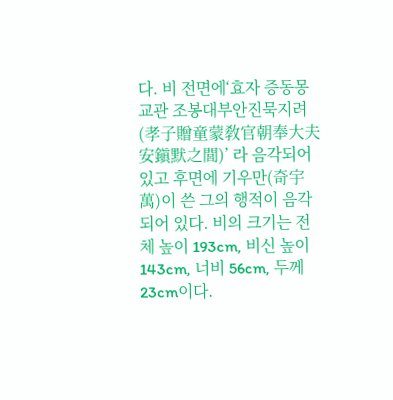다. 비 전면에‘효자 증동몽교관 조봉대부안진묵지려(孝子贈童蒙敎官朝奉大夫安鎭默之閭)’ 라 음각되어 있고 후면에 기우만(奇宇萬)이 쓴 그의 행적이 음각되어 있다. 비의 크기는 전체 높이 193cm, 비신 높이 143cm, 너비 56cm, 두께 23cm이다.